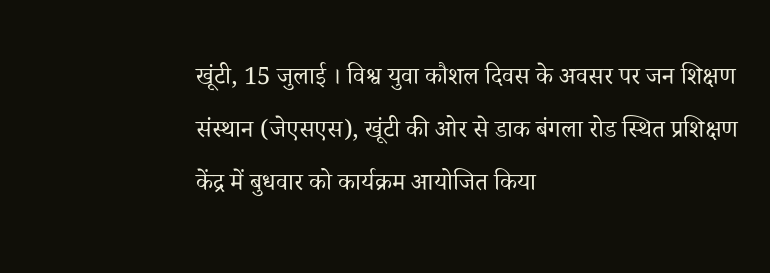खूंटी, 15 जुलाई । विश्व युवा कौशल दिवस के अवसर पर जन शिक्षण संस्थान (जेएसएस), खूंटी की ओर से डाक बंगला रोड स्थित प्रशिक्षण केंद्र में बुधवार को कार्यक्रम आयोजित किया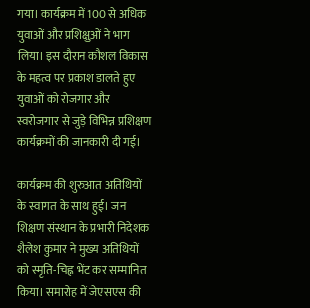गया। कार्यक्रम में 100 से अधिक युवाओं और प्रशिक्षुओं ने भाग लिया। इस दौरान कौशल विकास के महत्व पर प्रकाश डालते हुए युवाओं को रोजगार और स्वरोजगार से जुड़े विभिन्न प्रशिक्षण कार्यक्रमों की जानकारी दी गई।

कार्यक्रम की शुरुआत अतिथियों के स्वागत के साथ हुई। जन शिक्षण संस्थान के प्रभारी निदेशक शैलेश कुमार ने मुख्य अतिथियों को स्मृति-चिह्न भेंट कर सम्मानित किया। समारोह में जेएसएस की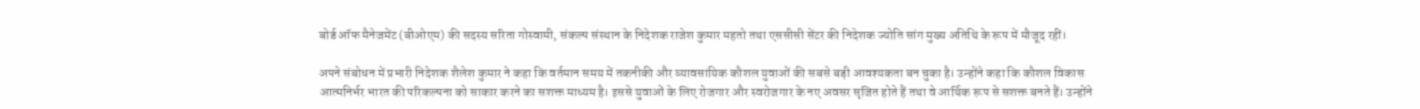बोर्ड ऑफ मैनेजमेंट (बीओएम) की सदस्य सरिता गोस्वामी, संकल्प संस्थान के निदेशक राजेश कुमार महतो तथा एससीसी सेंटर की निदेशक ज्योति सांग मुख्य अतिथि के रूप में मौजूद रहीं।

अपने संबोधन में प्रभारी निदेशक शैलेश कुमार ने कहा कि वर्तमान समय में तकनीकी और व्यावसायिक कौशल युवाओं की सबसे बड़ी आवश्यकता बन चुका है। उन्होंने कहा कि कौशल विकास आत्मनिर्भर भारत की परिकल्पना को साकार करने का सशक्त माध्यम है। इससे युवाओं के लिए रोजगार और स्वरोजगार के नए अवसर सृजित होते हैं तथा वे आर्थिक रूप से सशक्त बनते हैं। उन्होंने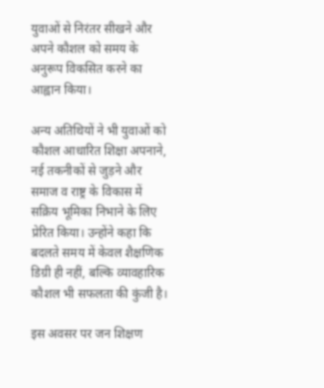युवाओं से निरंतर सीखने और अपने कौशल को समय के अनुरूप विकसित करने का आह्वान किया।

अन्य अतिथियों ने भी युवाओं को कौशल आधारित शिक्षा अपनाने, नई तकनीकों से जुड़ने और समाज व राष्ट्र के विकास में सक्रिय भूमिका निभाने के लिए प्रेरित किया। उन्होंने कहा कि बदलते समय में केवल शैक्षणिक डिग्री ही नहीं, बल्कि व्यावहारिक कौशल भी सफलता की कुंजी है।

इस अवसर पर जन शिक्षण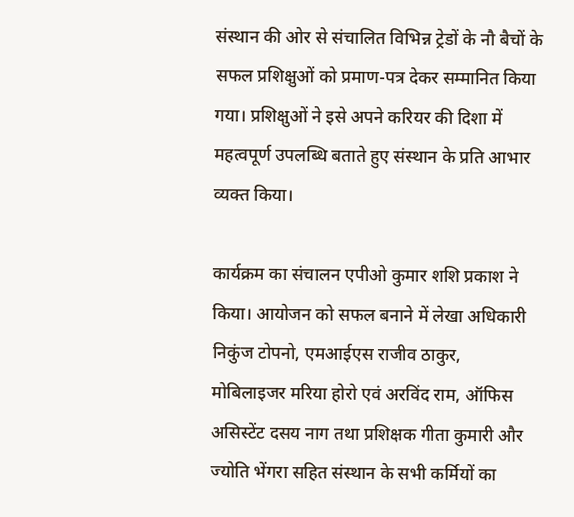संस्थान की ओर से संचालित विभिन्न ट्रेडों के नौ बैचों के सफल प्रशिक्षुओं को प्रमाण-पत्र देकर सम्मानित किया गया। प्रशिक्षुओं ने इसे अपने करियर की दिशा में महत्वपूर्ण उपलब्धि बताते हुए संस्थान के प्रति आभार व्यक्त किया।

कार्यक्रम का संचालन एपीओ कुमार शशि प्रकाश ने किया। आयोजन को सफल बनाने में लेखा अधिकारी निकुंज टोपनो, एमआईएस राजीव ठाकुर, मोबिलाइजर मरिया होरो एवं अरविंद राम, ऑफिस असिस्टेंट दसय नाग तथा प्रशिक्षक गीता कुमारी और ज्योति भेंगरा सहित संस्थान के सभी कर्मियों का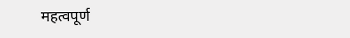महत्वपूर्ण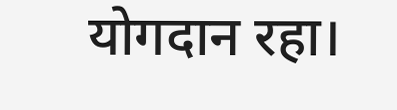योगदान रहा।